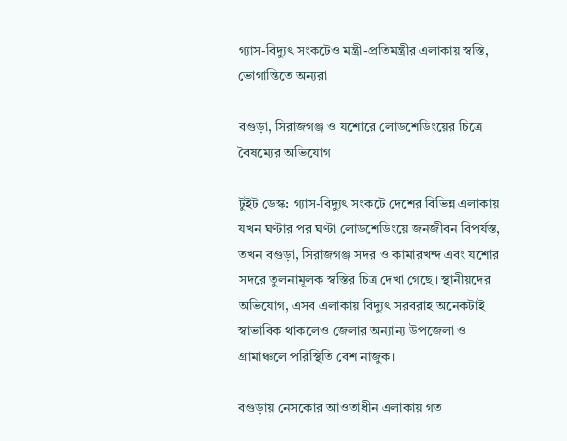গ্যাস-বিদ্যুৎ সংকটেও মন্ত্রী-প্রতিমন্ত্রীর এলাকায় স্বস্তি, ভোগান্তিতে অন্যরা

বগুড়া, সিরাজগঞ্জ ও যশোরে লোডশেডিংয়ের চিত্রে বৈষম্যের অভিযোগ

টুইট ডেস্ক: গ্যাস-বিদ্যুৎ সংকটে দেশের বিভিন্ন এলাকায় যখন ঘণ্টার পর ঘণ্টা লোডশেডিংয়ে জনজীবন বিপর্যস্ত, তখন বগুড়া, সিরাজগঞ্জ সদর ও কামারখন্দ এবং যশোর সদরে তুলনামূলক স্বস্তির চিত্র দেখা গেছে। স্থানীয়দের অভিযোগ, এসব এলাকায় বিদ্যুৎ সরবরাহ অনেকটাই স্বাভাবিক থাকলেও জেলার অন্যান্য উপজেলা ও গ্রামাঞ্চলে পরিস্থিতি বেশ নাজুক।

বগুড়ায় নেসকোর আওতাধীন এলাকায় গত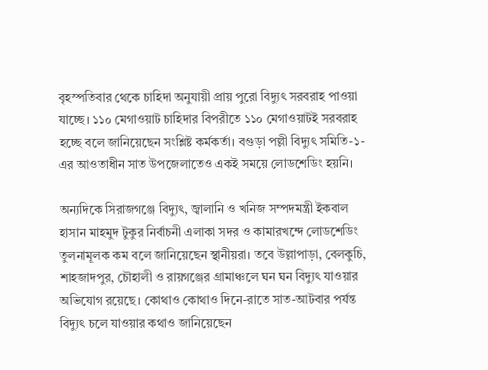বৃহস্পতিবার থেকে চাহিদা অনুযায়ী প্রায় পুরো বিদ্যুৎ সরবরাহ পাওয়া যাচ্ছে। ১১০ মেগাওয়াট চাহিদার বিপরীতে ১১০ মেগাওয়াটই সরবরাহ হচ্ছে বলে জানিয়েছেন সংশ্লিষ্ট কর্মকর্তা। বগুড়া পল্লী বিদ্যুৎ সমিতি-১-এর আওতাধীন সাত উপজেলাতেও একই সময়ে লোডশেডিং হয়নি।

অন্যদিকে সিরাজগঞ্জে বিদ্যুৎ, জ্বালানি ও খনিজ সম্পদমন্ত্রী ইকবাল হাসান মাহমুদ টুকুর নির্বাচনী এলাকা সদর ও কামারখন্দে লোডশেডিং তুলনামূলক কম বলে জানিয়েছেন স্থানীয়রা। তবে উল্লাপাড়া, বেলকুচি, শাহজাদপুর, চৌহালী ও রায়গঞ্জের গ্রামাঞ্চলে ঘন ঘন বিদ্যুৎ যাওয়ার অভিযোগ রয়েছে। কোথাও কোথাও দিনে-রাতে সাত-আটবার পর্যন্ত বিদ্যুৎ চলে যাওয়ার কথাও জানিয়েছেন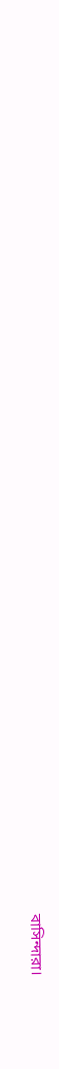বাসিন্দারা।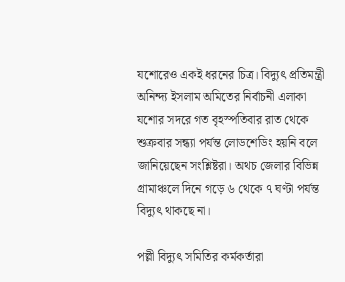যশোরেও একই ধরনের চিত্র। বিদ্যুৎ প্রতিমন্ত্রী অনিন্দ্য ইসলাম অমিতের নির্বাচনী এলাকা যশোর সদরে গত বৃহস্পতিবার রাত থেকে শুক্রবার সন্ধ্যা পর্যন্ত লোডশেডিং হয়নি বলে জানিয়েছেন সংশ্লিষ্টরা। অথচ জেলার বিভিন্ন গ্রামাঞ্চলে দিনে গড়ে ৬ থেকে ৭ ঘণ্টা পর্যন্ত বিদ্যুৎ থাকছে না।

পল্লী বিদ্যুৎ সমিতির কর্মকর্তারা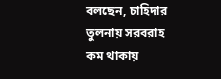বলছেন, চাহিদার তুলনায় সরবরাহ কম থাকায়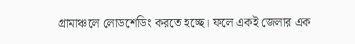গ্রামাঞ্চলে লোডশেডিং করতে হচ্ছে। ফলে একই জেলার এক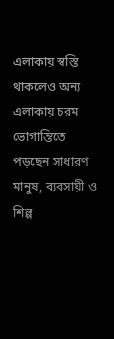এলাকায় স্বস্তি থাকলেও অন্য এলাকায় চরম ভোগান্তিতে পড়ছেন সাধারণ মানুষ, ব্যবসায়ী ও শিল্প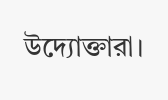উদ্যোক্তারা।